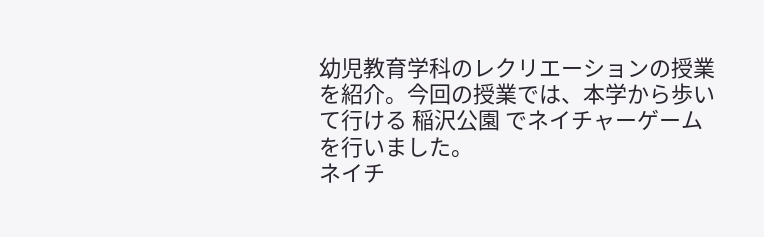幼児教育学科のレクリエーションの授業を紹介。今回の授業では、本学から歩いて行ける 稲沢公園 でネイチャーゲームを行いました。
ネイチ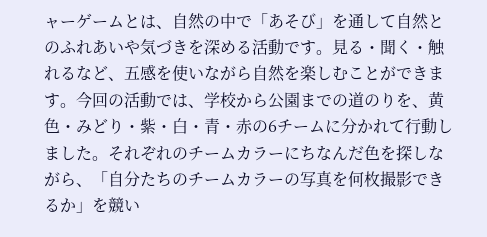ャーゲームとは、自然の中で「あそび」を通して自然とのふれあいや気づきを深める活動です。見る・聞く・触れるなど、五感を使いながら自然を楽しむことができます。今回の活動では、学校から公園までの道のりを、黄色・みどり・紫・白・青・赤の6チームに分かれて行動しました。それぞれのチームカラーにちなんだ色を探しながら、「自分たちのチームカラーの写真を何枚撮影できるか」を競い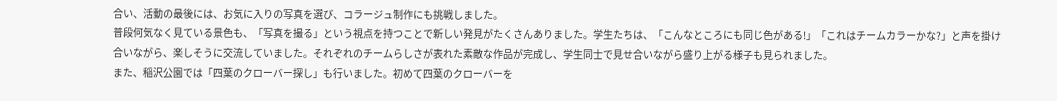合い、活動の最後には、お気に入りの写真を選び、コラージュ制作にも挑戦しました。
普段何気なく見ている景色も、「写真を撮る」という視点を持つことで新しい発見がたくさんありました。学生たちは、「こんなところにも同じ色がある!」「これはチームカラーかな?」と声を掛け合いながら、楽しそうに交流していました。それぞれのチームらしさが表れた素敵な作品が完成し、学生同士で見せ合いながら盛り上がる様子も見られました。
また、稲沢公園では「四葉のクローバー探し」も行いました。初めて四葉のクローバーを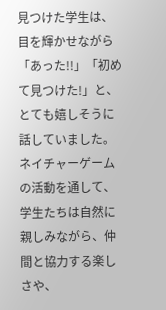見つけた学生は、目を輝かせながら「あった!!」「初めて見つけた!」と、とても嬉しそうに話していました。
ネイチャーゲームの活動を通して、学生たちは自然に親しみながら、仲間と協力する楽しさや、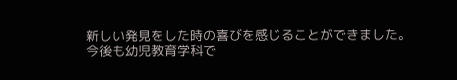新しい発見をした時の喜びを感じることができました。
今後も幼児教育学科で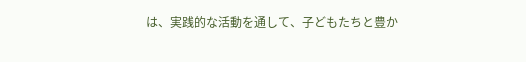は、実践的な活動を通して、子どもたちと豊か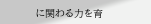に関わる力を育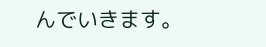んでいきます。